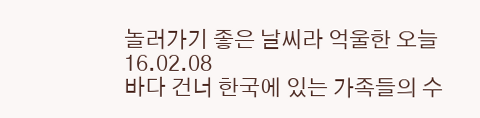놀러가기 좋은 날씨라 억울한 오늘
16.02.08
바다 건너 한국에 있는 가족들의 수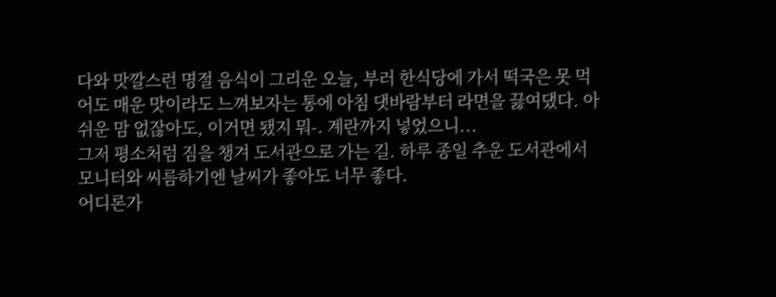다와 맛깔스런 명절 음식이 그리운 오늘, 부러 한식당에 가서 떡국은 못 먹어도 매운 맛이라도 느껴보자는 통에 아침 댓바람부터 라면을 끓여댔다. 아쉬운 맘 없잖아도, 이거면 됐지 뭐-. 계란까지 넣었으니...
그저 평소처럼 짐을 챙겨 도서관으로 가는 길. 하루 종일 추운 도서관에서 모니터와 씨름하기엔 날씨가 좋아도 너무 좋다.
어디론가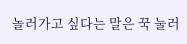놀러가고 싶다는 말은 꾹 눌러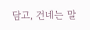담고, 건네는 말